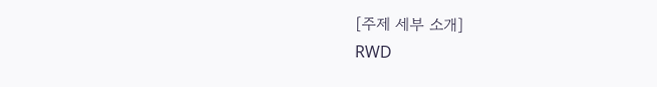[주제 세부 소개]
RWD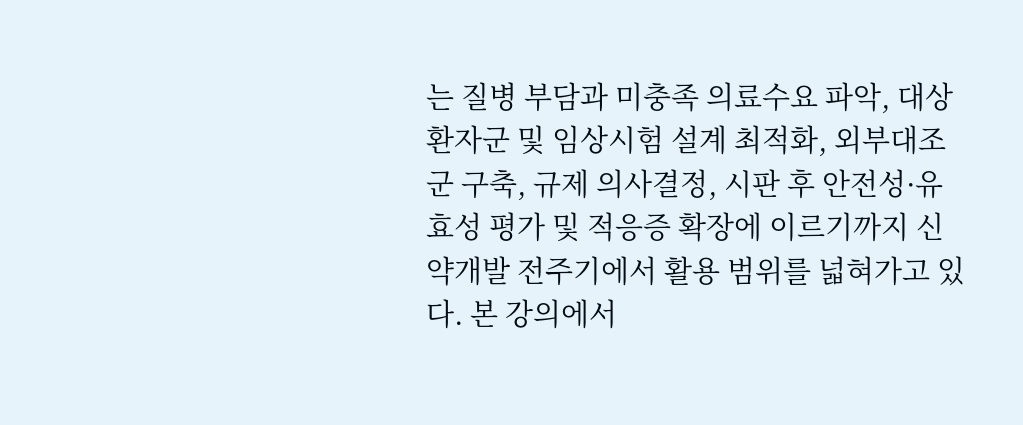는 질병 부담과 미충족 의료수요 파악, 대상 환자군 및 임상시험 설계 최적화, 외부대조군 구축, 규제 의사결정, 시판 후 안전성·유효성 평가 및 적응증 확장에 이르기까지 신약개발 전주기에서 활용 범위를 넓혀가고 있다. 본 강의에서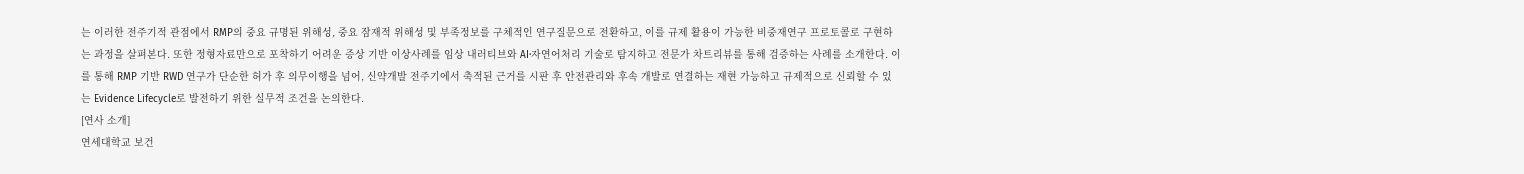는 이러한 전주기적 관점에서 RMP의 중요 규명된 위해성, 중요 잠재적 위해성 및 부족정보를 구체적인 연구질문으로 전환하고, 이를 규제 활용이 가능한 비중재연구 프로토콜로 구현하는 과정을 살펴본다. 또한 정형자료만으로 포착하기 어려운 증상 기반 이상사례를 임상 내러티브와 AI·자연어처리 기술로 탐지하고 전문가 차트리뷰를 통해 검증하는 사례를 소개한다. 이를 통해 RMP 기반 RWD 연구가 단순한 허가 후 의무이행을 넘어, 신약개발 전주기에서 축적된 근거를 시판 후 안전관리와 후속 개발로 연결하는 재현 가능하고 규제적으로 신뢰할 수 있는 Evidence Lifecycle로 발전하기 위한 실무적 조건을 논의한다.
[연사 소개]
연세대학교 보건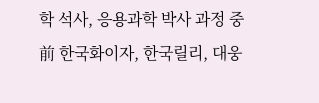학 석사, 응용과학 박사 과정 중
前 한국화이자, 한국릴리, 대웅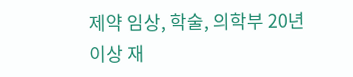제약 임상, 학술, 의학부 20년 이상 재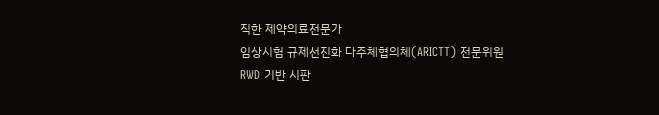직한 제약의료전문가
임상시험 규제선진화 다주체협의체(ARICTT) 전문위원
RWD 기반 시판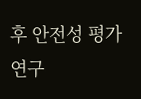후 안전성 평가 연구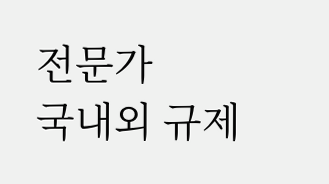전문가
국내외 규제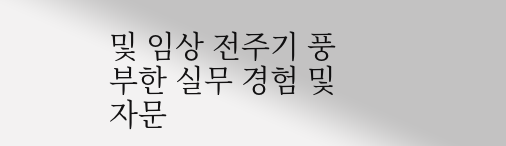및 임상 전주기 풍부한 실무 경험 및 자문